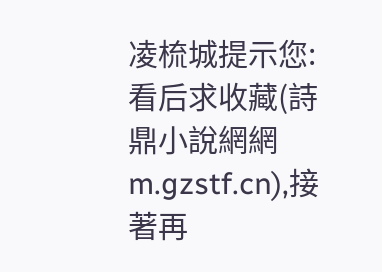凌梳城提示您:看后求收藏(詩鼎小說網網m.gzstf.cn),接著再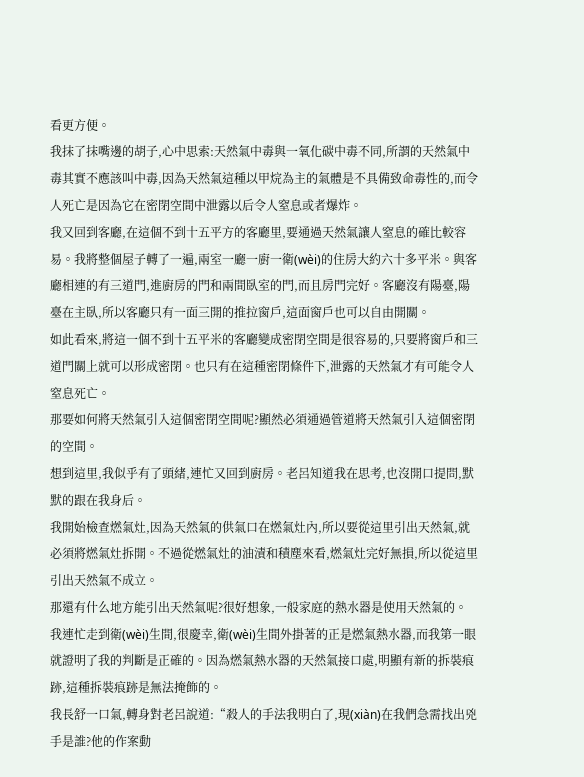看更方便。
我抹了抹嘴邊的胡子,心中思索:天然氣中毒與一氧化碳中毒不同,所謂的天然氣中毒其實不應該叫中毒,因為天然氣這種以甲烷為主的氣體是不具備致命毒性的,而令人死亡是因為它在密閉空間中泄露以后令人窒息或者爆炸。
我又回到客廳,在這個不到十五平方的客廳里,要通過天然氣讓人窒息的確比較容易。我將整個屋子轉了一遍,兩室一廳一廚一衛(wèi)的住房大約六十多平米。與客廳相連的有三道門,進廚房的門和兩間臥室的門,而且房門完好。客廳沒有陽臺,陽臺在主臥,所以客廳只有一面三開的推拉窗戶,這面窗戶也可以自由開關。
如此看來,將這一個不到十五平米的客廳變成密閉空間是很容易的,只要將窗戶和三道門關上就可以形成密閉。也只有在這種密閉條件下,泄露的天然氣才有可能令人窒息死亡。
那要如何將天然氣引入這個密閉空間呢?顯然必須通過管道將天然氣引入這個密閉的空間。
想到這里,我似乎有了頭緒,連忙又回到廚房。老呂知道我在思考,也沒開口提問,默默的跟在我身后。
我開始檢查燃氣灶,因為天然氣的供氣口在燃氣灶內,所以要從這里引出天然氣,就必須將燃氣灶拆開。不過從燃氣灶的油漬和積塵來看,燃氣灶完好無損,所以從這里引出天然氣不成立。
那還有什么地方能引出天然氣呢?很好想象,一般家庭的熱水器是使用天然氣的。
我連忙走到衛(wèi)生間,很慶幸,衛(wèi)生間外掛著的正是燃氣熱水器,而我第一眼就證明了我的判斷是正確的。因為燃氣熱水器的天然氣接口處,明顯有新的拆裝痕跡,這種拆裝痕跡是無法掩飾的。
我長舒一口氣,轉身對老呂說道:“殺人的手法我明白了,現(xiàn)在我們急需找出兇手是誰?他的作案動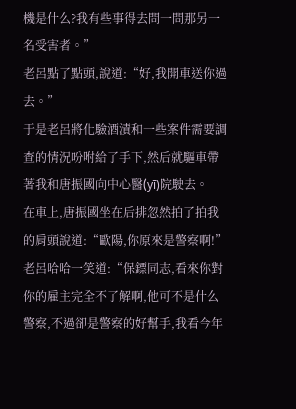機是什么?我有些事得去問一問那另一名受害者。”
老呂點了點頭,說道:“好,我開車送你過去。”
于是老呂將化驗酒漬和一些案件需要調查的情況吩咐給了手下,然后就驅車帶著我和唐振國向中心醫(yī)院駛去。
在車上,唐振國坐在后排忽然拍了拍我的肩頭說道:“歐陽,你原來是警察啊!”
老呂哈哈一笑道:“保鏢同志,看來你對你的雇主完全不了解啊,他可不是什么警察,不過卻是警察的好幫手,我看今年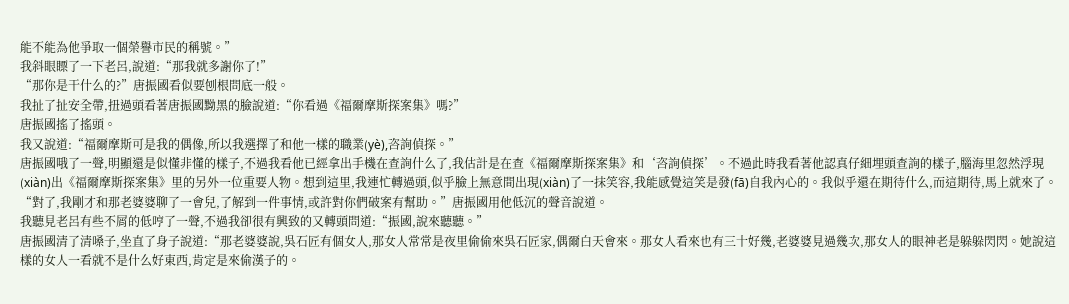能不能為他爭取一個榮譽市民的稱號。”
我斜眼瞟了一下老呂,說道:“那我就多謝你了!”
“那你是干什么的?”唐振國看似要刨根問底一般。
我扯了扯安全帶,扭過頭看著唐振國黝黑的臉說道:“你看過《福爾摩斯探案集》嗎?”
唐振國搖了搖頭。
我又說道:“福爾摩斯可是我的偶像,所以我選擇了和他一樣的職業(yè),咨詢偵探。”
唐振國哦了一聲,明顯還是似懂非懂的樣子,不過我看他已經拿出手機在查詢什么了,我估計是在查《福爾摩斯探案集》和‘咨詢偵探’。不過此時我看著他認真仔細埋頭查詢的樣子,腦海里忽然浮現(xiàn)出《福爾摩斯探案集》里的另外一位重要人物。想到這里,我連忙轉過頭,似乎臉上無意間出現(xiàn)了一抹笑容,我能感覺這笑是發(fā)自我內心的。我似乎還在期待什么,而這期待,馬上就來了。
“對了,我剛才和那老婆婆聊了一會兒,了解到一件事情,或許對你們破案有幫助。”唐振國用他低沉的聲音說道。
我聽見老呂有些不屑的低哼了一聲,不過我卻很有興致的又轉頭問道:“振國,說來聽聽。”
唐振國清了清嗓子,坐直了身子說道:“那老婆婆說,吳石匠有個女人,那女人常常是夜里偷偷來吳石匠家,偶爾白天會來。那女人看來也有三十好幾,老婆婆見過幾次,那女人的眼神老是躲躲閃閃。她說這樣的女人一看就不是什么好東西,肯定是來偷漢子的。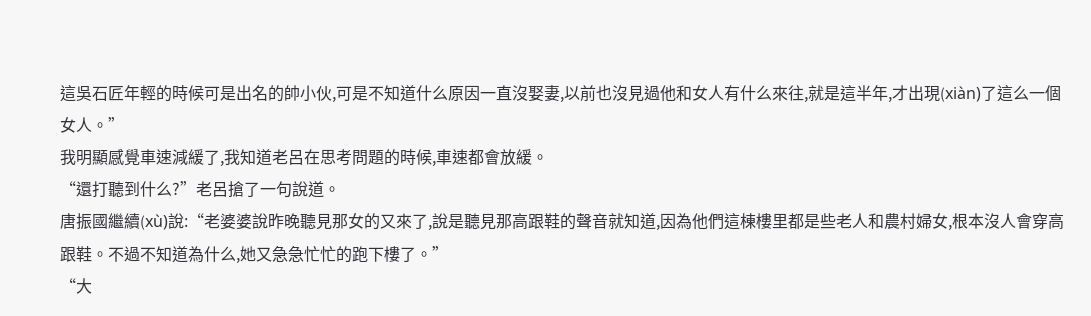這吳石匠年輕的時候可是出名的帥小伙,可是不知道什么原因一直沒娶妻,以前也沒見過他和女人有什么來往,就是這半年,才出現(xiàn)了這么一個女人。”
我明顯感覺車速減緩了,我知道老呂在思考問題的時候,車速都會放緩。
“還打聽到什么?”老呂搶了一句說道。
唐振國繼續(xù)說:“老婆婆說昨晚聽見那女的又來了,說是聽見那高跟鞋的聲音就知道,因為他們這棟樓里都是些老人和農村婦女,根本沒人會穿高跟鞋。不過不知道為什么,她又急急忙忙的跑下樓了。”
“大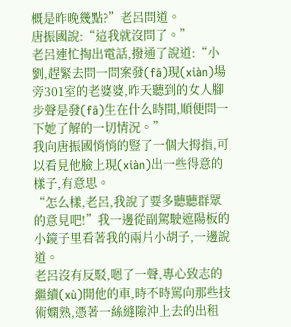概是昨晚幾點?”老呂問道。
唐振國說:“這我就沒問了。”
老呂連忙掏出電話,撥通了說道:“小劉,趕緊去問一問案發(fā)現(xiàn)場旁301室的老婆婆,昨天聽到的女人腳步聲是發(fā)生在什么時間,順便問一下她了解的一切情況。”
我向唐振國悄悄的豎了一個大拇指,可以看見他臉上現(xiàn)出一些得意的樣子,有意思。
“怎么樣,老呂,我說了要多聽聽群眾的意見吧!”我一邊從副駕駛遮陽板的小鏡子里看著我的兩片小胡子,一邊說道。
老呂沒有反駁,嗯了一聲,專心致志的繼續(xù)開他的車,時不時罵向那些技術嫻熟,憑著一絲縫隙沖上去的出租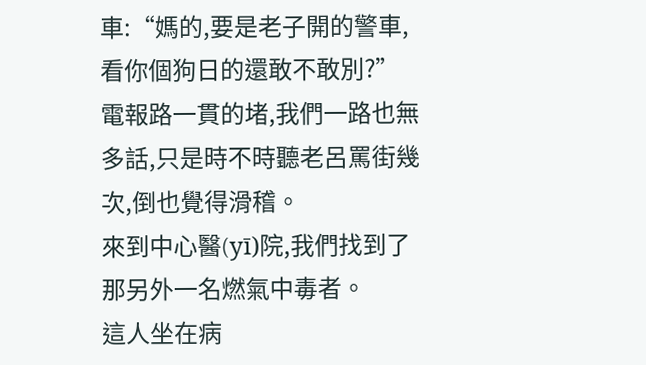車:“媽的,要是老子開的警車,看你個狗日的還敢不敢別?”
電報路一貫的堵,我們一路也無多話,只是時不時聽老呂罵街幾次,倒也覺得滑稽。
來到中心醫(yī)院,我們找到了那另外一名燃氣中毒者。
這人坐在病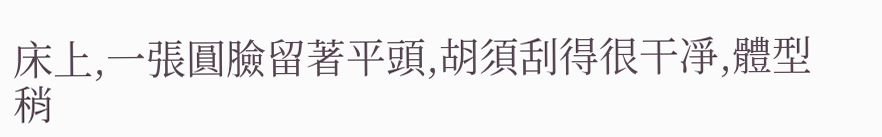床上,一張圓臉留著平頭,胡須刮得很干凈,體型稍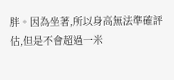胖。因為坐著,所以身高無法準確評估,但是不會超過一米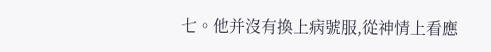七。他并沒有換上病號服,從神情上看應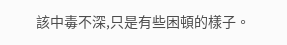該中毒不深,只是有些困頓的樣子。